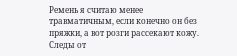Ремень я считаю менее травматичным, если конечно он без пряжки, а вот розги рассекают кожу. Следы от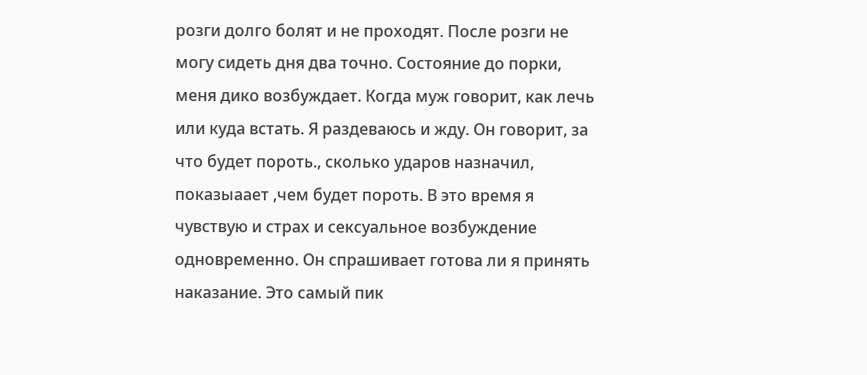розги долго болят и не проходят. После розги не могу сидеть дня два точно. Состояние до порки, меня дико возбуждает. Когда муж говорит, как лечь или куда встать. Я раздеваюсь и жду. Он говорит, за что будет пороть., сколько ударов назначил, показыаает ,чем будет пороть. В это время я чувствую и страх и сексуальное возбуждение одновременно. Он спрашивает готова ли я принять наказание. Это самый пик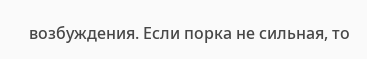возбуждения. Если порка не сильная, то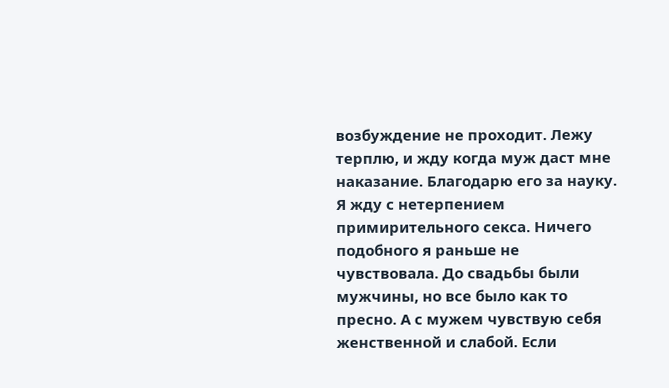возбуждение не проходит. Лежу терплю, и жду когда муж даст мне наказание. Благодарю его за науку. Я жду с нетерпением примирительного секса. Ничего подобного я раньше не чувствовала. До свадьбы были мужчины, но все было как то пресно. А с мужем чувствую себя женственной и слабой. Если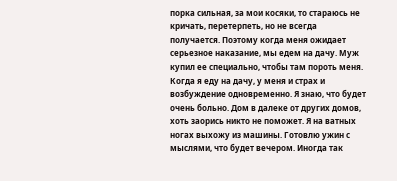порка сильная, за мои косяки, то стараюсь не кричать, перетерпеть, но не всегда получается. Поэтому когда меня ожидает серьезное наказание, мы едем на дачу. Муж купил ее специально, чтобы там пороть меня. Когда я еду на дачу, у меня и страх и возбуждение одновременно. Я знаю, что будет очень больно. Дом в далеке от других домов, хоть заорись никто не поможет. Я на ватных ногах выхожу из машины. Готовлю ужин с мыслями, что будет вечером. Иногда так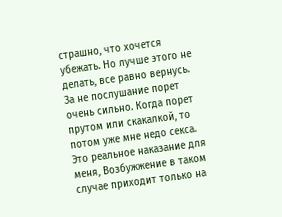страшно, что хочется убежать. Но лучше этого не делать, все равно вернусь. За не послушание порет очень сильно. Когда порет прутом или скакалкой, то потом уже мне недо секса. Это реальное наказание для меня, Возбужжение в таком случае приходит только на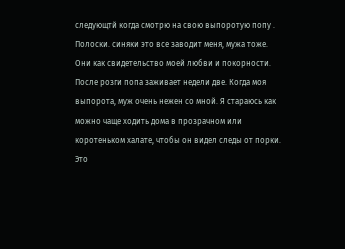следующтй когда смотрю на свою выпоротую попу . Полоски. синяки это все заводит меня, мужа тоже. Они как свидетельство моей любви и покорности. После розги попа заживает недели две. Когда моя выпорота, муж очень нежен со мной. Я стараюсь как можно чаще ходить дома в прозрачном или коротеньком халате, чтобы он видел следы от порки. Это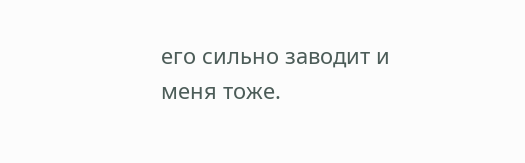его сильно заводит и меня тоже.